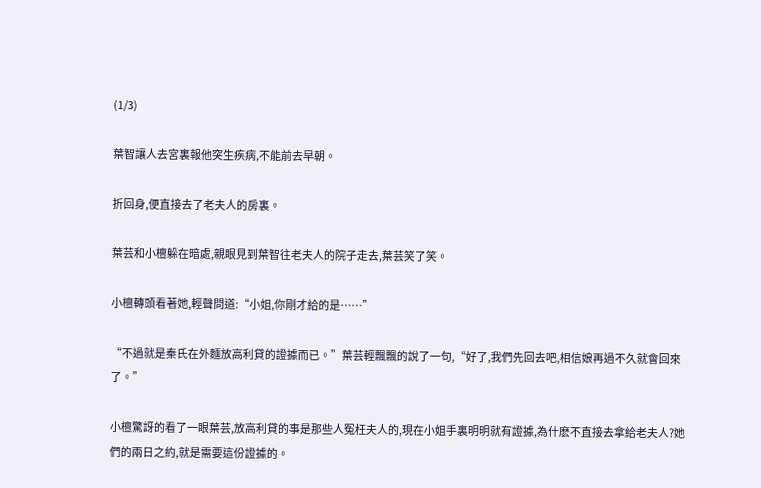(1/3)

葉智讓人去宮裏報他突生疾病,不能前去早朝。

折回身,便直接去了老夫人的房裏。

葉芸和小檀躲在暗處,親眼見到葉智往老夫人的院子走去,葉芸笑了笑。

小檀轉頭看著她,輕聲問道:“小姐,你剛才給的是……”

“不過就是秦氏在外麵放高利貸的證據而已。”葉芸輕飄飄的說了一句,“好了,我們先回去吧,相信娘再過不久就會回來了。”

小檀驚訝的看了一眼葉芸,放高利貸的事是那些人冤枉夫人的,現在小姐手裏明明就有證據,為什麽不直接去拿給老夫人?她們的兩日之約,就是需要這份證據的。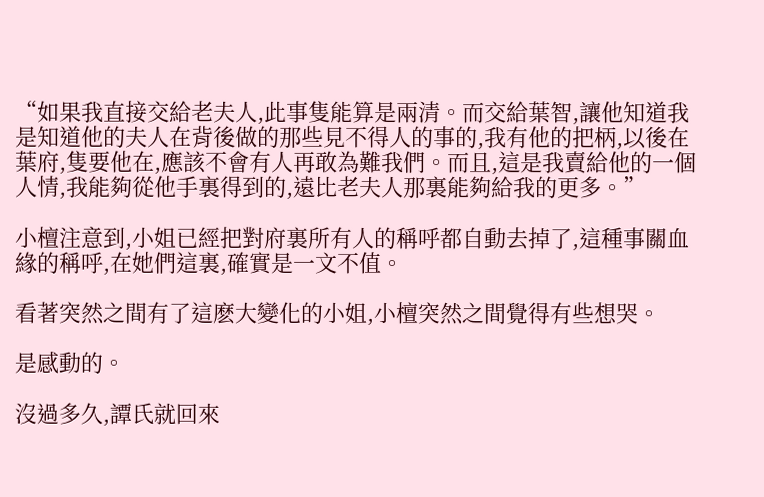“如果我直接交給老夫人,此事隻能算是兩清。而交給葉智,讓他知道我是知道他的夫人在背後做的那些見不得人的事的,我有他的把柄,以後在葉府,隻要他在,應該不會有人再敢為難我們。而且,這是我賣給他的一個人情,我能夠從他手裏得到的,遠比老夫人那裏能夠給我的更多。”

小檀注意到,小姐已經把對府裏所有人的稱呼都自動去掉了,這種事關血緣的稱呼,在她們這裏,確實是一文不值。

看著突然之間有了這麽大變化的小姐,小檀突然之間覺得有些想哭。

是感動的。

沒過多久,譚氏就回來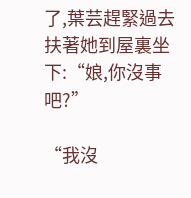了,葉芸趕緊過去扶著她到屋裏坐下:“娘,你沒事吧?”

“我沒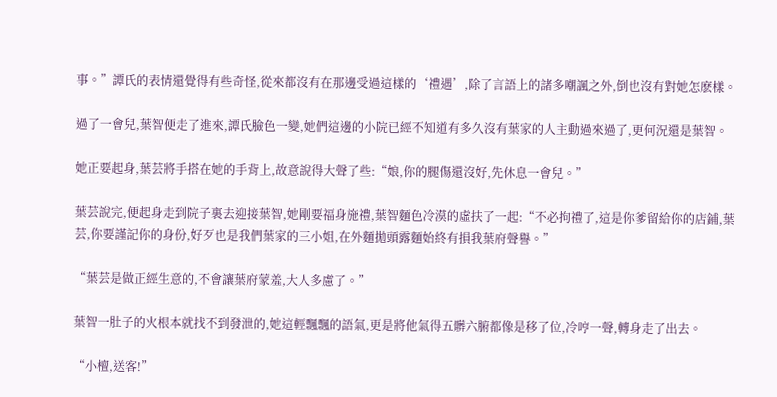事。”譚氏的表情還覺得有些奇怪,從來都沒有在那邊受過這樣的‘禮遇’,除了言語上的諸多嘲諷之外,倒也沒有對她怎麽樣。

過了一會兒,葉智便走了進來,譚氏臉色一變,她們這邊的小院已經不知道有多久沒有葉家的人主動過來過了,更何況還是葉智。

她正要起身,葉芸將手搭在她的手背上,故意說得大聲了些:“娘,你的腿傷還沒好,先休息一會兒。”

葉芸說完,便起身走到院子裏去迎接葉智,她剛要福身施禮,葉智麵色冷漠的虛扶了一起:“不必拘禮了,這是你爹留給你的店鋪,葉芸,你要謹記你的身份,好歹也是我們葉家的三小姐,在外麵拋頭露麵始終有損我葉府聲譽。”

“葉芸是做正經生意的,不會讓葉府蒙羞,大人多慮了。”

葉智一肚子的火根本就找不到發泄的,她這輕飄飄的語氣,更是將他氣得五髒六腑都像是移了位,冷哼一聲,轉身走了出去。

“小檀,送客!”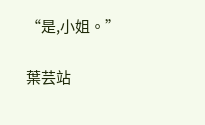“是,小姐。”

葉芸站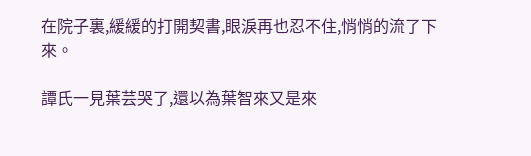在院子裏,緩緩的打開契書,眼淚再也忍不住,悄悄的流了下來。

譚氏一見葉芸哭了,還以為葉智來又是來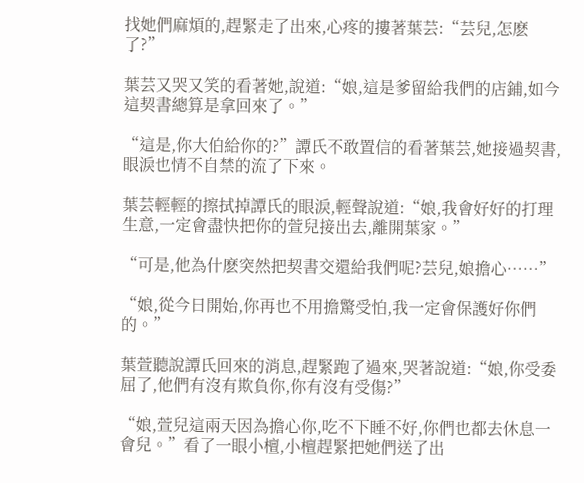找她們麻煩的,趕緊走了出來,心疼的摟著葉芸:“芸兒,怎麽了?”

葉芸又哭又笑的看著她,說道:“娘,這是爹留給我們的店鋪,如今這契書總算是拿回來了。”

“這是,你大伯給你的?”譚氏不敢置信的看著葉芸,她接過契書,眼淚也情不自禁的流了下來。

葉芸輕輕的擦拭掉譚氏的眼淚,輕聲說道:“娘,我會好好的打理生意,一定會盡快把你的萱兒接出去,離開葉家。”

“可是,他為什麽突然把契書交還給我們呢?芸兒,娘擔心……”

“娘,從今日開始,你再也不用擔驚受怕,我一定會保護好你們的。”

葉萱聽說譚氏回來的消息,趕緊跑了過來,哭著說道:“娘,你受委屈了,他們有沒有欺負你,你有沒有受傷?”

“娘,萱兒這兩天因為擔心你,吃不下睡不好,你們也都去休息一會兒。”看了一眼小檀,小檀趕緊把她們送了出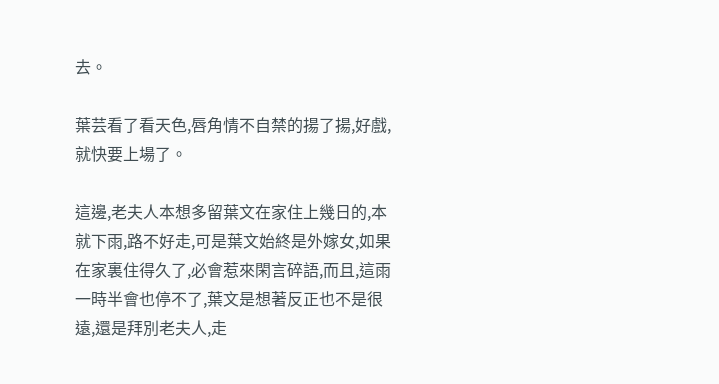去。

葉芸看了看天色,唇角情不自禁的揚了揚,好戲,就快要上場了。

這邊,老夫人本想多留葉文在家住上幾日的,本就下雨,路不好走,可是葉文始終是外嫁女,如果在家裏住得久了,必會惹來閑言碎語,而且,這雨一時半會也停不了,葉文是想著反正也不是很遠,還是拜別老夫人,走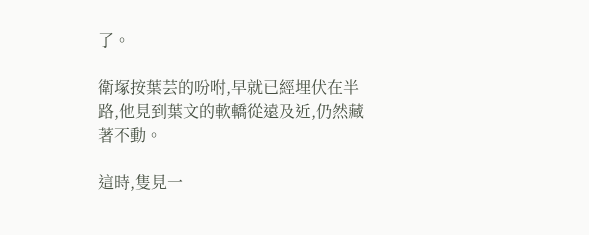了。

衛塚按葉芸的吩咐,早就已經埋伏在半路,他見到葉文的軟轎從遠及近,仍然藏著不動。

這時,隻見一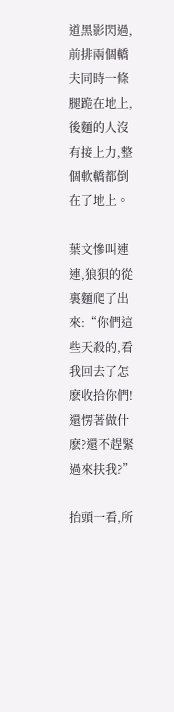道黑影閃過,前排兩個轎夫同時一條腿跪在地上,後麵的人沒有接上力,整個軟轎都倒在了地上。

葉文慘叫連連,狼狽的從裏麵爬了出來:“你們這些天殺的,看我回去了怎麽收拾你們!還愣著做什麽?還不趕緊過來扶我?”

抬頭一看,所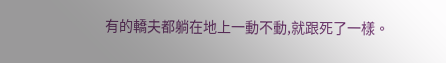有的轎夫都躺在地上一動不動,就跟死了一樣。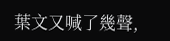葉文又喊了幾聲,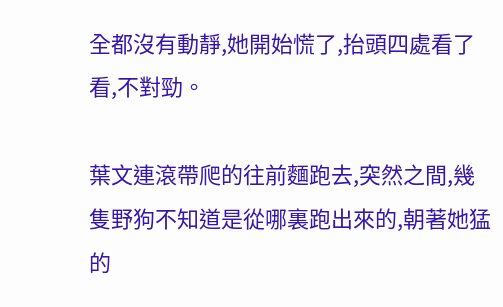全都沒有動靜,她開始慌了,抬頭四處看了看,不對勁。

葉文連滾帶爬的往前麵跑去,突然之間,幾隻野狗不知道是從哪裏跑出來的,朝著她猛的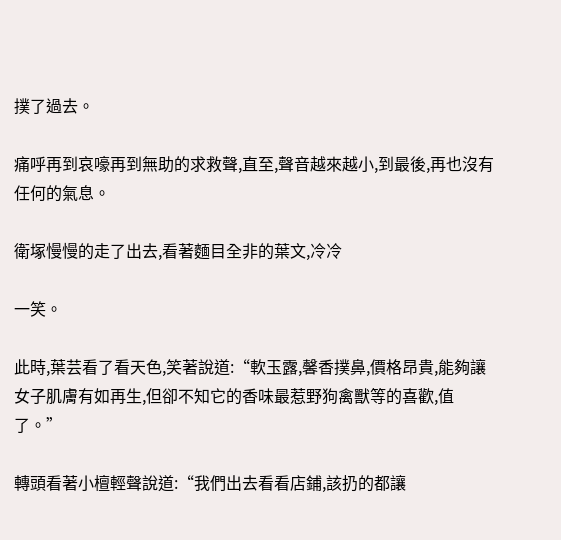撲了過去。

痛呼再到哀嚎再到無助的求救聲,直至,聲音越來越小,到最後,再也沒有任何的氣息。

衛塚慢慢的走了出去,看著麵目全非的葉文,冷冷

一笑。

此時,葉芸看了看天色,笑著說道:“軟玉露,馨香撲鼻,價格昂貴,能夠讓女子肌膚有如再生,但卻不知它的香味最惹野狗禽獸等的喜歡,值了。”

轉頭看著小檀輕聲說道:“我們出去看看店鋪,該扔的都讓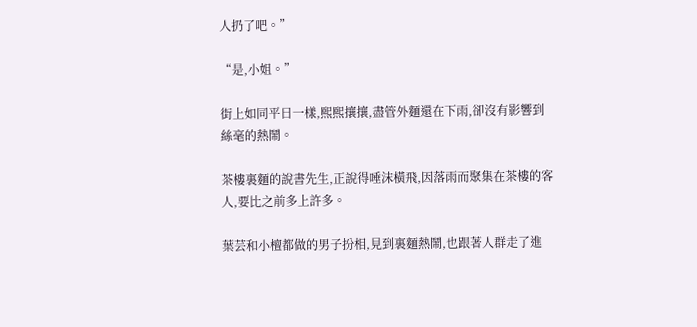人扔了吧。”

“是,小姐。”

街上如同平日一樣,熙熙攘攘,盡管外麵還在下雨,卻沒有影響到絲毫的熱鬧。

茶樓裏麵的說書先生,正說得唾沫橫飛,因落雨而聚集在茶樓的客人,要比之前多上許多。

葉芸和小檀都做的男子扮相,見到裏麵熱鬧,也跟著人群走了進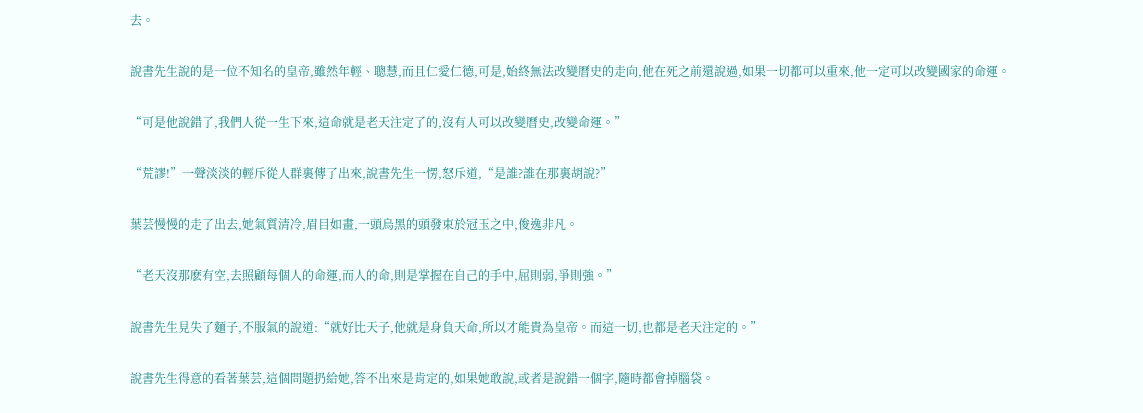去。

說書先生說的是一位不知名的皇帝,雖然年輕、聰慧,而且仁愛仁德,可是,始終無法改變曆史的走向,他在死之前還說過,如果一切都可以重來,他一定可以改變國家的命運。

“可是他說錯了,我們人從一生下來,這命就是老天注定了的,沒有人可以改變曆史,改變命運。”

“荒謬!”一聲淡淡的輕斥從人群裏傳了出來,說書先生一愣,怒斥道,“是誰?誰在那裏胡說?”

葉芸慢慢的走了出去,她氣質清冷,眉目如畫,一頭烏黑的頭發束於冠玉之中,俊逸非凡。

“老天沒那麽有空,去照顧每個人的命運,而人的命,則是掌握在自己的手中,屈則弱,爭則強。”

說書先生見失了麵子,不服氣的說道:“就好比天子,他就是身負天命,所以才能貴為皇帝。而這一切,也都是老天注定的。”

說書先生得意的看著葉芸,這個問題扔給她,答不出來是肯定的,如果她敢說,或者是說錯一個字,隨時都會掉腦袋。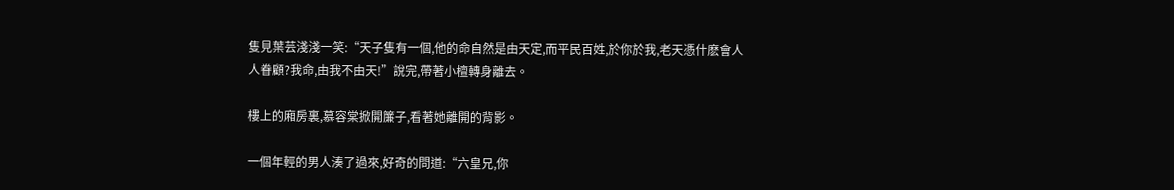隻見葉芸淺淺一笑:“天子隻有一個,他的命自然是由天定,而平民百姓,於你於我,老天憑什麽會人人眷顧?我命,由我不由天!”說完,帶著小檀轉身離去。

樓上的廂房裏,慕容棠掀開簾子,看著她離開的背影。

一個年輕的男人湊了過來,好奇的問道:“六皇兄,你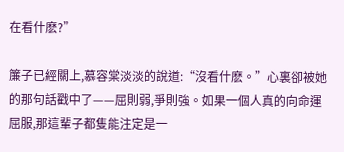在看什麽?”

簾子已經關上,慕容棠淡淡的說道:“沒看什麽。”心裏卻被她的那句話戳中了——屈則弱,爭則強。如果一個人真的向命運屈服,那這輩子都隻能注定是一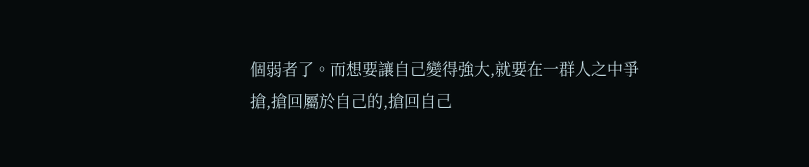個弱者了。而想要讓自己變得強大,就要在一群人之中爭搶,搶回屬於自己的,搶回自己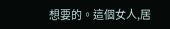想要的。這個女人,居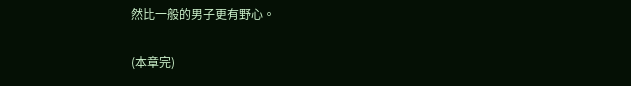然比一般的男子更有野心。

(本章完)